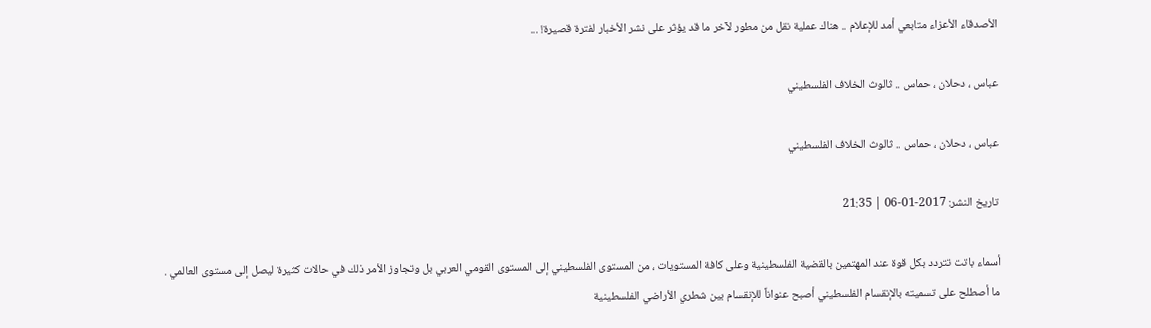الأصدقاء الأعزاء متابعي أمد للإعلام .. هناك عملية نقل من مطور لآخر ما قد يؤثر على نشر الأخبار لفترة قصيرة! ...

عباس ، دحلان ، حماس .. ثالوث الخلاف الفلسطيني

عباس ، دحلان ، حماس .. ثالوث الخلاف الفلسطيني

تاريخ النشر: 2017-01-06 | 21:35

أسماء باتت تتردد بكل قوة عند المهتمين بالقضية الفلسطينية وعلى كافة المستويات ، من المستوى الفلسطيني إلى المستوى القومي العربي بل وتجاوز الأمر ذلك في حالات كثيرة ليصل إلى مستوى العالمي .
ما أصطلح على تسميته بالإنقسام الفلسطيني أصبح عنواناً للإنقسام بين شطري الأراضي الفلسطينية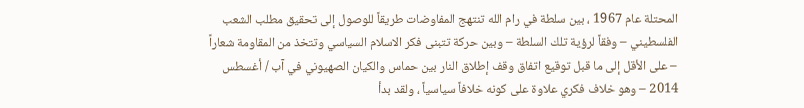المحتلة عام 1967 ، بين سلطة في رام الله تنتهج المفاوضات طريقاً للوصول إلى تحقيق مطلب الشعب الفلسطيني – وفقاً لرؤية تلك السلطة – وبين حركة تتبنى فكر الاسلام السياسي وتتخذ من المقاومة شعاراً – على الأقل إلى ما قبل توقيع اتفاق وقف إطلاق النار بين حماس والكيان الصهيوني في آب / أغسطس 2014 – وهو خلاف فكري علاوة على كونه خلافاً سياسياً ، ولقد بدأ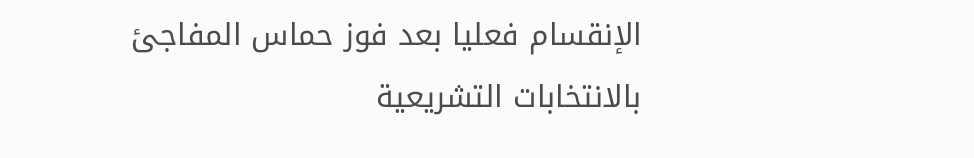الإنقسام فعليا بعد فوز حماس المفاجئ بالانتخابات التشريعية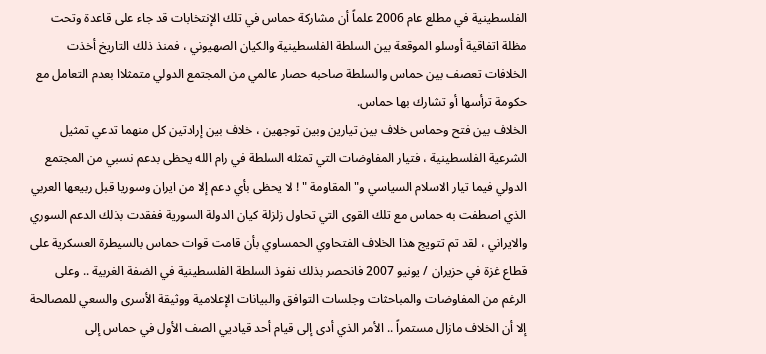الفلسطينية في مطلع عام 2006 علماً أن مشاركة حماس في تلك الإنتخابات قد جاء على قاعدة وتحت مظلة اتفاقية أوسلو الموقعة بين السلطة الفلسطينية والكيان الصهيوني ، فمنذ ذلك التاريخ أخذت الخلافات تعصف بين حماس والسلطة صاحبه حصار عالمي من المجتمع الدولي متمثلاا بعدم التعامل مع حكومة ترأسها أو تشارك بها حماس.
الخلاف بين فتح وحماس خلاف بين تيارين وبين توجهين ، خلاف بين إرادتين كل منهما تدعي تمثيل الشرعية الفلسطينية ، فتيار المفاوضات التي تمثله السلطة في رام الله يحظى بدعم نسبي من المجتمع الدولي فيما تيار الاسلام السياسي و" المقاومة " ! لا يحظى بأي دعم إلا من ايران وسوريا قبل ربيعها العربي الذي اصطفت به حماس مع تلك القوى التي تحاول زلزلة كيان الدولة السورية ففقدت بذلك الدعم السوري والايراني ، لقد تم تتويج هذا الخلاف الفتحاوي الحمساوي بأن قامت قوات حماس بالسيطرة العسكرية على قطاع غزة في حزيران / يونيو 2007 فانحصر بذلك نفوذ السلطة الفلسطينية في الضفة الغربية .. وعلى الرغم من المفاوضات والمباحثات وجلسات التوافق والبيانات الإعلامية ووثيقة الأسرى والسعي للمصالحة إلا أن الخلاف مازال مستمراً .. الأمر الذي أدى إلى قيام أحد قياديي الصف الأول في حماس إلى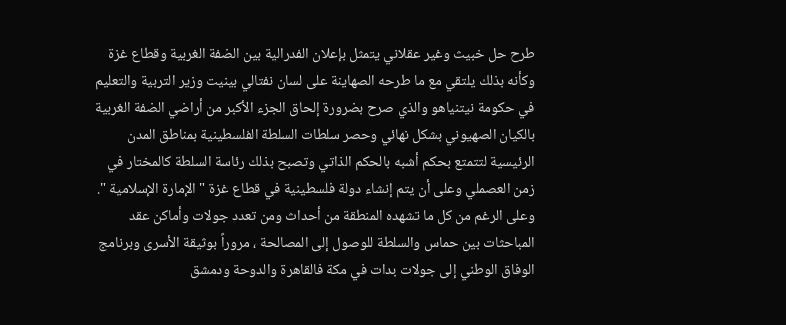طرح حل خبيث وغير عقلاني يتمثل بإعلان الفدرالية بين الضفة الغربية وقطاع غزة وكأنه بذلك يلتقي مع ما طرحه الصهاينة على لسان نفتالي بينيت وزير التربية والتعليم في حكومة نيتنياهو والذي صرح بضرورة إلحاق الجزء الأكبر من أراضي الضفة الغربية بالكيان الصهيوني بشكل نهائي وحصر سلطات السلطة الفلسطينية بمناطق المدن الرئيسية لتتمتع بحكم أشبه بالحكم الذاتي وتصبح بذلك رئاسة السلطة كالمختار في زمن العصملي وعلى أن يتم إنشاء دولة فلسطينية في قطاع غزة " الإمارة الإسلامية ".
وعلى الرغم من كل ما تشهده المنطقة من أحداث ومن تعدد جولات وأماكن عقد المباحثات بين حماس والسلطة للوصول إلى المصالحة ، مروراً بوثيقة الأسرى وبرنامج الوفاق الوطني إلى جولات بدات في مكة فالقاهرة والدوحة ودمشق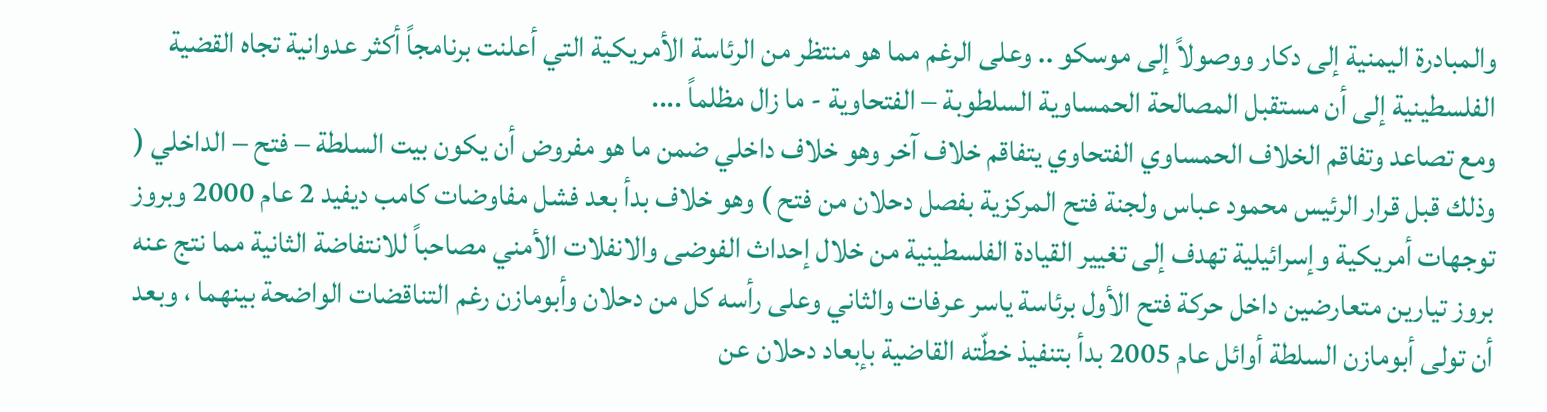والمبادرة اليمنية إلى دكار ووصولاً إلى موسكو .. وعلى الرغم مما هو منتظر من الرئاسة الأمريكية التي أعلنت برنامجاً أكثر عدوانية تجاه القضية الفلسطينية إلى أن مستقبل المصالحة الحمساوية السلطوبة – الفتحاوية - ما زال مظلماً ....
ومع تصاعد وتفاقم الخلاف الحمساوي الفتحاوي يتفاقم خلاف آخر وهو خلاف داخلي ضمن ما هو مفروض أن يكون بيت السلطة – فتح – الداخلي ( وذلك قبل قرار الرئيس محمود عباس ولجنة فتح المركزية بفصل دحلان من فتح ) وهو خلاف بدأ بعد فشل مفاوضات كامب ديفيد 2 عام 2000 وبروز توجهات أمريكية وإسرائيلية تهدف إلى تغيير القيادة الفلسطينية من خلال إحداث الفوضى والانفلات الأمني مصاحباً للانتفاضة الثانية مما نتج عنه بروز تيارين متعارضين داخل حركة فتح الأول برئاسة ياسر عرفات والثاني وعلى رأسه كل من دحلان وأبومازن رغم التناقضات الواضحة بينهما ، وبعد أن تولى أبومازن السلطة أوائل عام 2005 بدأ بتنفيذ خطّته القاضية بإبعاد دحلان عن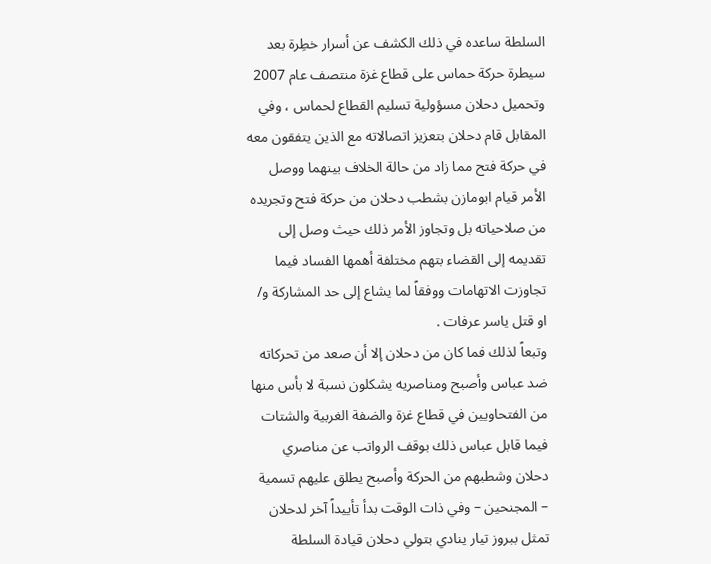السلطة ساعده في ذلك الكشف عن أسرار خطِرة بعد سيطرة حركة حماس على قطاع غزة منتصف عام 2007 وتحميل دحلان مسؤولية تسليم القطاع لحماس ، وفي المقابل قام دحلان بتعزيز اتصالاته مع الذين يتفقون معه في حركة فتح مما زاد من حالة الخلاف بينهما ووصل الأمر قيام ابومازن بشطب دحلان من حركة فتح وتجريده من صلاحياته بل وتجاوز الأمر ذلك حيث وصل إلى تقديمه إلى القضاء بتهم مختلفة أهمها الفساد فيما تجاوزت الاتهامات ووفقاً لما يشاع إلى حد المشاركة و/ او قتل ياسر عرفات .
وتبعاً لذلك فما كان من دحلان إلا أن صعد من تحركاته ضد عباس وأصبح ومناصريه يشكلون نسبة لا بأس منها من الفتحاويين في قطاع غزة والضفة الغربية والشتات فيما قابل عباس ذلك بوقف الرواتب عن مناصري دحلان وشطبهم من الحركة وأصبح يطلق عليهم تسمية – المجنحين – وفي ذات الوقت بدأ تأييداً آخر لدحلان تمثل ببروز تيار ينادي بتولي دحلان قيادة السلطة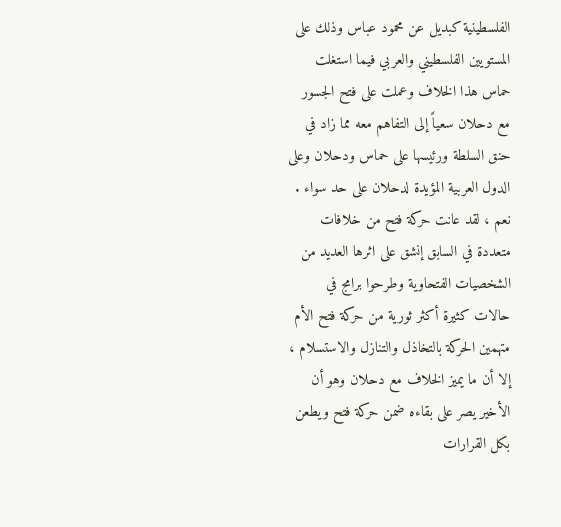الفلسطينية كبديل عن محمود عباس وذلك على المستويين الفلسطيني والعربي فيما استغلت حماس هذا الخلاف وعملت على فتح الجسور مع دحلان سعياً إلى التفاهم معه مما زاد في حنق السلطة ورئيسها على حماس ودحلان وعلى الدول العربية المؤيدة لدحلان على حد سواء .
نعم ، لقد عانت حركة فتح من خلافات متعددة في السابق إنشق على اثرها العديد من الشخصيات الفتحاوية وطرحوا برامج في حالات كثيرة أكثر ثورية من حركة فتح الأم متهمين الحركة بالتخاذل والتنازل والاستسلام ، إلا أن ما يميز الخلاف مع دحلان وهو أن الأخير يصر على بقاءه ضمن حركة فتح ويطعن بكل القرارات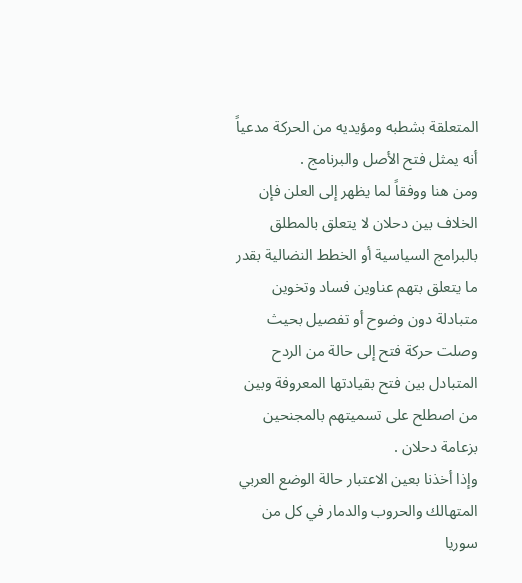المتعلقة بشطبه ومؤيديه من الحركة مدعياً أنه يمثل فتح الأصل والبرنامج .
ومن هنا ووفقاً لما يظهر إلى العلن فإن الخلاف بين دحلان لا يتعلق بالمطلق بالبرامج السياسية أو الخطط النضالية بقدر ما يتعلق بتهم عناوين فساد وتخوين متبادلة دون وضوح أو تفصيل بحيث وصلت حركة فتح إلى حالة من الردح المتبادل بين فتح بقيادتها المعروفة وبين من اصطلح على تسميتهم بالمجنحين بزعامة دحلان .
وإذا أخذنا بعين الاعتبار حالة الوضع العربي المتهالك والحروب والدمار في كل من سوريا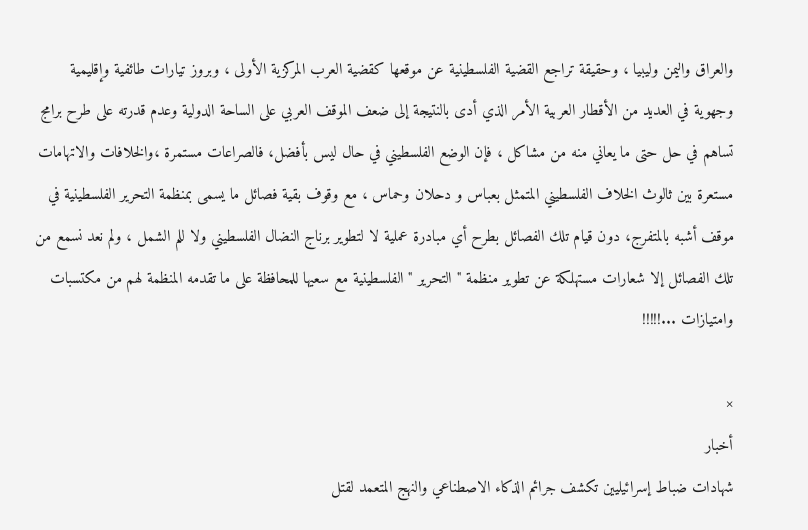والعراق واليمن وليبيا ، وحقيقة تراجع القضية الفلسطينية عن موقعها كقضية العرب المركزية الأولى ، وبروز تيارات طائفية وإقليمية وجهوية في العديد من الأقطار العربية الأمر الذي أدى بالنتيجة إلى ضعف الموقف العربي على الساحة الدولية وعدم قدرته على طرح برامج تساهم في حل حتى ما يعاني منه من مشاكل ، فإن الوضع الفلسطيني في حال ليس بأفضل، فالصراعات مستمرة ،والخلافات والاتهامات مستعرة بين ثالوث الخلاف الفلسطيني المتمثل بعباس و دحلان وحماس ، مع وقوف بقية فصائل ما يسمى بمنظمة التحرير الفلسطينية في موقف أشبه بالمتفرج، دون قيام تلك الفصائل بطرح أي مبادرة عملية لا لتطوير برناج النضال الفلسطيني ولا للم الشمل ، ولم نعد نسمع من تلك الفصائل إلا شعارات مستهلكة عن تطوير منظمة " التحرير " الفلسطينية مع سعيها للمحافظة على ما تقدمه المنظمة لهم من مكتسبات وامتيازات ...!!!!!

×
أخبار
شهادات ضباط إسرائيليين تكشف جرائم الذكاء الاصطناعي والنهج المتعمد لقتل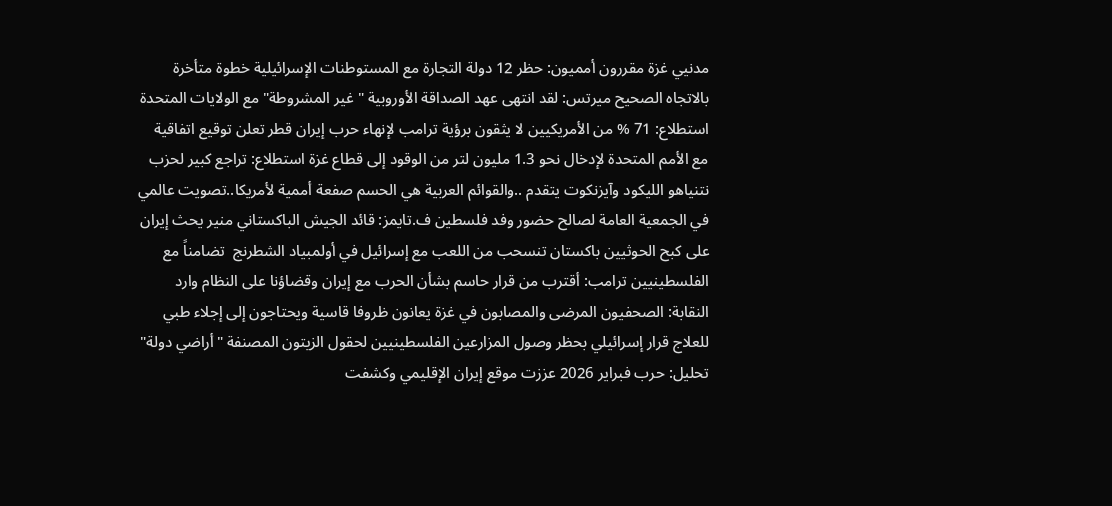مدنيي غزة مقررون أمميون: حظر 12 دولة التجارة مع المستوطنات الإسرائيلية خطوة متأخرة بالاتجاه الصحيح ميرتس: لقد انتهى عهد الصداقة الأوروبية "غير المشروطة" مع الولايات المتحدة استطلاع: 71 % من الأمريكيين لا يثقون برؤية ترامب لإنهاء حرب إيران قطر تعلن توقيع اتفاقية مع الأمم المتحدة لإدخال نحو 1.3 مليون لتر من الوقود إلى قطاع غزة استطلاع: تراجع كبير لحزب نتنياهو الليكود وآيزنكوت يتقدم ..والقوائم العربية هي الحسم صفعة أممية لأمريكا..تصويت عالمي في الجمعية العامة لصالح حضور وفد فلسطين ف.تايمز: قائد الجيش الباكستاني منير يحث إيران على كبح الحوثيين باكستان تنسحب من اللعب مع إسرائيل في أولمبياد الشطرنج  تضامناً مع الفلسطينيين ترامب: أقترب من قرار حاسم بشأن الحرب مع إيران وقضاؤنا على النظام وارد النقابة: الصحفيون المرضى والمصابون في غزة يعانون ظروفا قاسية ويحتاجون إلى إجلاء طبي للعلاج قرار إسرائيلي بحظر وصول المزارعين الفلسطينيين لحقول الزيتون المصنفة "أراضي دولة" تحليل: حرب فبراير 2026 عززت موقع إيران الإقليمي وكشفت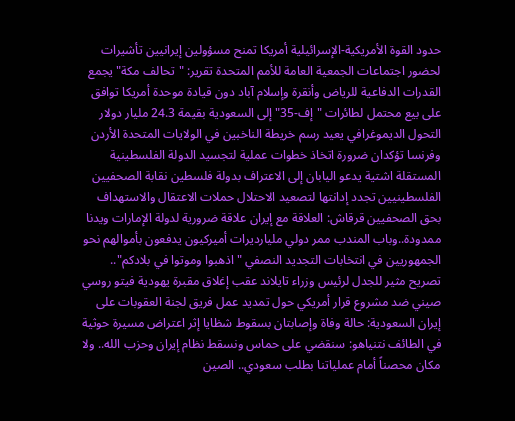حدود القوة الأمريكية-الإسرائيلية أمريكا تمنح مسؤولين إيرانيين تأشيرات لحضور اجتماعات الجمعية العامة للأمم المتحدة تقرير: "تحالف مكة" يجمع القدرات الدفاعية للرياض وأنقرة وإسلام آباد دون قيادة موحدة أمريكا توافق على بيع محتمل لطائرات "إف-35" إلى السعودية بقيمة 24.3 مليار دولار التحول الديموغرافي يعيد رسم خريطة الناخبين في الولايات المتحدة الأردن وفرنسا تؤكدان ضرورة اتخاذ خطوات عملية لتجسيد الدولة الفلسطينية المستقلة اشتية يدعو اليابان إلى الاعتراف بدولة فلسطين نقابة الصحفيين الفلسطينيين تجدد إدانتها لتصعيد الاحتلال حملات الاعتقال والاستهداف بحق الصحفيين قرقاش: العلاقة مع إيران علاقة ضرورية لدولة الإمارات ويدنا ممدودة..وباب المندب ممر دولي مليارديرات أميركيون يدفعون بأموالهم نحو الجمهوريين في انتخابات التجديد النصفي "اذهبوا وموتوا في بلادكم".. تصريح مثير للجدل لرئيس وزراء تايلاند عقب إغلاق مقبرة يهودية فيتو روسي صيني ضد مشروع قرار أمريكي حول تمديد عمل فريق لجنة العقوبات على إيران السعودية: حالة وفاة وإصابتان بسقوط شظايا إثر اعتراض مسيرة حوثية في الطائف نتنياهو: سنقضي على حماس ونسقط نظام إيران وحزب الله.. ولا مكان محصناً أمام عملياتنا بطلب سعودي.. الصين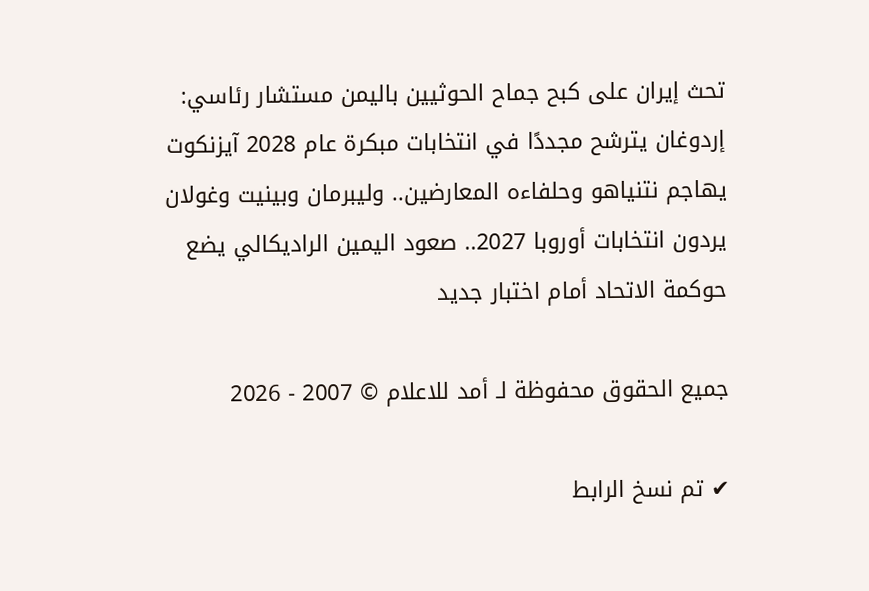تحث إيران على كبح جماح الحوثيين باليمن مستشار رئاسي: إردوغان يترشح مجددًا في انتخابات مبكرة عام 2028 آيزنكوت يهاجم نتنياهو وحلفاءه المعارضين.. وليبرمان وبينيت وغولان يردون انتخابات أوروبا 2027.. صعود اليمين الراديكالي يضع حوكمة الاتحاد أمام اختبار جديد

جميع الحقوق محفوظة لـ أمد للاعلام © 2007 - 2026

✔ تم نسخ الرابط